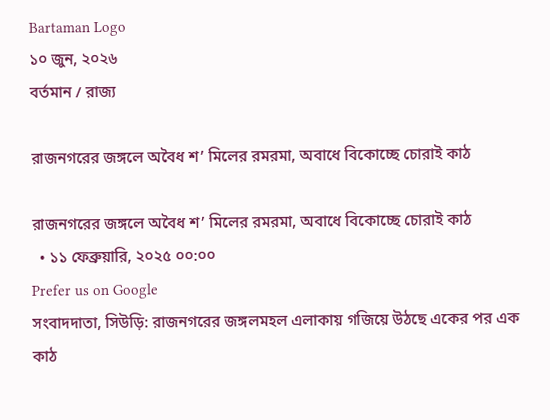Bartaman Logo
১০ জুন, ২০২৬
বর্তমান / রাজ্য

রাজনগরের জঙ্গলে অবৈধ শ’ মিলের রমরমা, অবাধে বিকোচ্ছে চোরাই কাঠ

রাজনগরের জঙ্গলে অবৈধ শ’ মিলের রমরমা, অবাধে বিকোচ্ছে চোরাই কাঠ
  • ১১ ফেব্রুয়ারি, ২০২৫ ০০:০০
Prefer us on Google
সংবাদদাতা, সিউড়ি: রাজনগরের জঙ্গলমহল এলাকায় গজিয়ে উঠছে একের পর এক কাঠ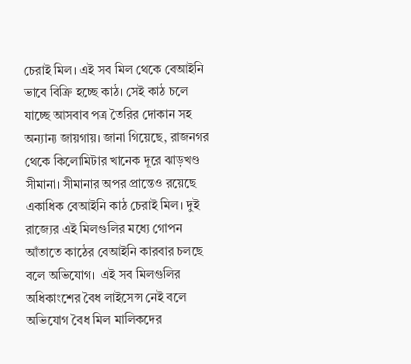চেরাই মিল। এই সব মিল থেকে বেআইনি ভাবে বিক্রি হচ্ছে কাঠ। সেই কাঠ চলে যাচ্ছে আসবাব পত্র তৈরির দোকান সহ অন্যান্য জায়গায়। জানা গিয়েছে, রাজনগর থেকে কিলোমিটার খানেক দূরে ঝাড়খণ্ড সীমানা। সীমানার অপর প্রান্তেও রয়েছে একাধিক বেআইনি কাঠ চেরাই মিল। দুই রাজ্যের এই মিলগুলির মধ্যে গোপন আঁতাতে কাঠের বেআইনি কারবার চলছে বলে অভিযোগ।  এই সব মিলগুলির অধিকাংশের বৈধ লাইসেন্স নেই বলে অভিযোগ বৈধ মিল মালিকদের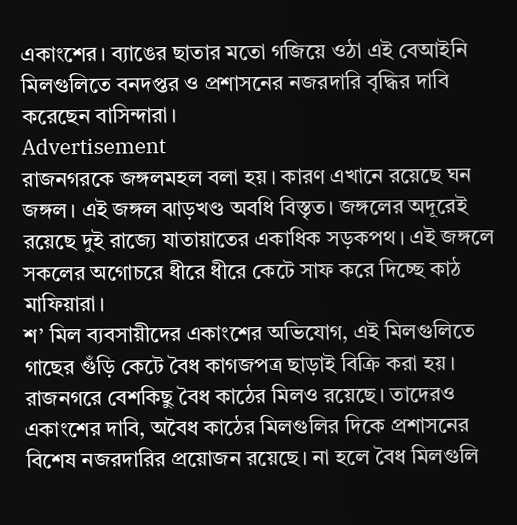একাংশের। ব্যাঙের ছাতার মতো গজিয়ে ওঠা এই বেআইনি মিলগুলিতে বনদপ্তর ও প্রশাসনের নজরদারি বৃদ্ধির দাবি করেছেন বাসিন্দারা।
Advertisement
রাজনগরকে জঙ্গলমহল বলা হয়। কারণ এখানে রয়েছে ঘন জঙ্গল। এই জঙ্গল ঝাড়খণ্ড অবধি বিস্তৃত। জঙ্গলের অদূরেই রয়েছে দুই রাজ্যে যাতায়াতের একাধিক সড়কপথ। এই জঙ্গলে সকলের অগোচরে ধীরে ধীরে কেটে সাফ করে দিচ্ছে কাঠ মাফিয়ারা।
শ’ মিল ব্যবসায়ীদের একাংশের অভিযোগ, এই মিলগুলিতে গাছের গুঁড়ি কেটে বৈধ কাগজপত্র ছাড়াই বিক্রি করা হয়। রাজনগরে বেশকিছু বৈধ কাঠের মিলও রয়েছে। তাদেরও একাংশের দাবি, অবৈধ কাঠের মিলগুলির দিকে প্রশাসনের বিশেষ নজরদারির প্রয়োজন রয়েছে। না হলে বৈধ মিলগুলি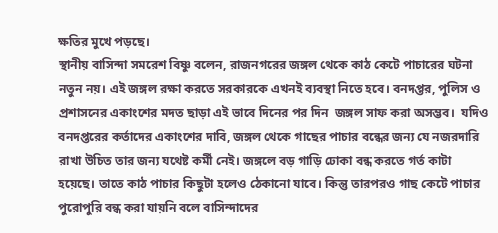ক্ষতির মুখে পড়ছে।
স্থানীয় বাসিন্দা সমরেশ বিষ্ণু বলেন, রাজনগরের জঙ্গল থেকে কাঠ কেটে পাচারের ঘটনা নতুন নয়। এই জঙ্গল রক্ষা করতে সরকারকে এখনই ব্যবস্থা নিতে হবে। বনদপ্তর, পুলিস ও প্রশাসনের একাংশের মদত ছাড়া এই ভাবে দিনের পর দিন  জঙ্গল সাফ করা অসম্ভব।  যদিও বনদপ্তরের কর্তাদের একাংশের দাবি, জঙ্গল থেকে গাছের পাচার বন্ধের জন্য যে নজরদারি রাখা উচিত তার জন্য যথেষ্ট কর্মী নেই। জঙ্গলে বড় গাড়ি ঢোকা বন্ধ করতে গর্ত কাটা হয়েছে। তাতে কাঠ পাচার কিছুটা হলেও ঠেকানো যাবে। কিন্তু তারপরও গাছ কেটে পাচার পুরোপুরি বন্ধ করা যায়নি বলে বাসিন্দাদের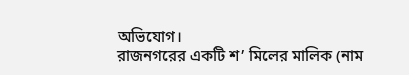অভিযোগ।
রাজনগরের একটি শ’ মিলের মালিক (নাম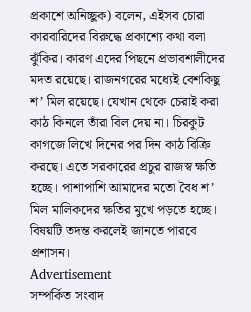প্রকাশে অনিচ্ছুক) বলেন, এইসব চোরা কারবারিদের বিরুদ্ধে প্রকাশ্যে কথা বলা ঝুঁকির। কারণ এদের পিছনে প্রভাবশালীদের মদত রয়েছে। রাজনগরের মধ্যেই বেশকিছু শ’ মিল রয়েছে। যেখান থেকে চেরাই করা কাঠ কিনলে তাঁরা বিল দেয় না। চিরকুট কাগজে লিখে দিনের পর দিন কাঠ বিক্রি করছে। এতে সরকারের প্রচুর রাজস্ব ক্ষতি হচ্ছে। পাশাপাশি আমাদের মতো বৈধ শ’ মিল মালিকদের ক্ষতির মুখে পড়তে হচ্ছে। বিষয়টি তদন্ত করলেই জানতে পারবে প্রশাসন।
Advertisement
সম্পর্কিত সংবাদ